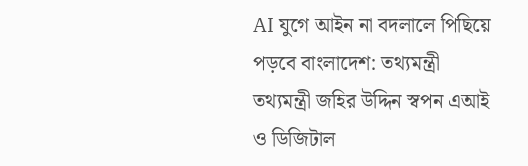AI যুগে আইন না বদলালে পিছিয়ে পড়বে বাংলাদেশ: তথ্যমন্ত্রী
তথ্যমন্ত্রী জহির উদ্দিন স্বপন এআই ও ডিজিটাল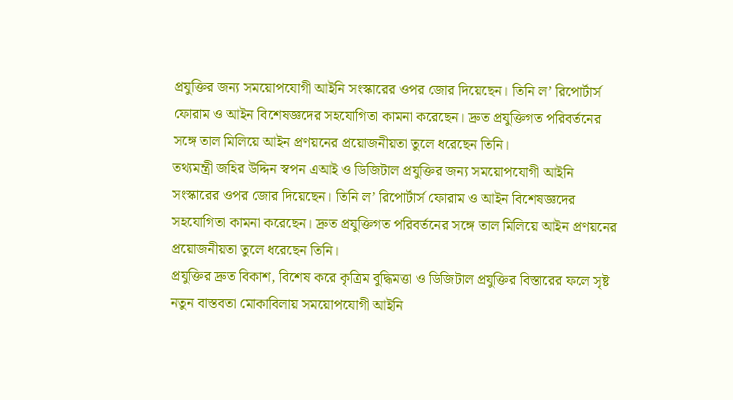প্রযুক্তির জন্য সময়োপযোগী আইনি সংস্কারের ওপর জোর দিয়েছেন। তিনি ল’ রিপোর্টার্স ফোরাম ও আইন বিশেষজ্ঞদের সহযোগিতা কামনা করেছেন। দ্রুত প্রযুক্তিগত পরিবর্তনের সঙ্গে তাল মিলিয়ে আইন প্রণয়নের প্রয়োজনীয়তা তুলে ধরেছেন তিনি।
তথ্যমন্ত্রী জহির উদ্দিন স্বপন এআই ও ডিজিটাল প্রযুক্তির জন্য সময়োপযোগী আইনি সংস্কারের ওপর জোর দিয়েছেন। তিনি ল’ রিপোর্টার্স ফোরাম ও আইন বিশেষজ্ঞদের সহযোগিতা কামনা করেছেন। দ্রুত প্রযুক্তিগত পরিবর্তনের সঙ্গে তাল মিলিয়ে আইন প্রণয়নের প্রয়োজনীয়তা তুলে ধরেছেন তিনি।
প্রযুক্তির দ্রুত বিকাশ, বিশেষ করে কৃত্রিম বুদ্ধিমত্তা ও ডিজিটাল প্রযুক্তির বিস্তারের ফলে সৃষ্ট নতুন বাস্তবতা মোকাবিলায় সময়োপযোগী আইনি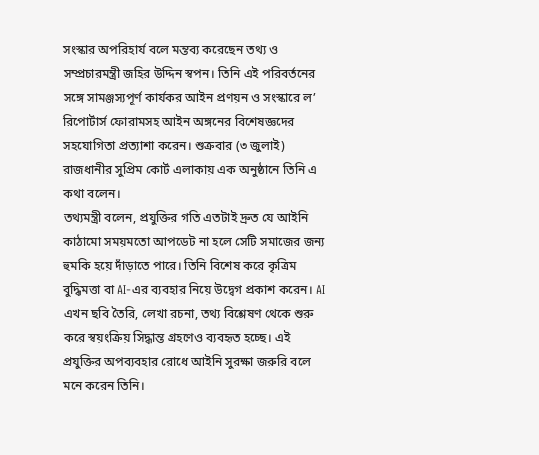সংস্কার অপরিহার্য বলে মন্তব্য করেছেন তথ্য ও সম্প্রচারমন্ত্রী জহির উদ্দিন স্বপন। তিনি এই পরিবর্তনের সঙ্গে সামঞ্জস্যপূর্ণ কার্যকর আইন প্রণয়ন ও সংস্কারে ল’ রিপোর্টার্স ফোরামসহ আইন অঙ্গনের বিশেষজ্ঞদের সহযোগিতা প্রত্যাশা করেন। শুক্রবার (৩ জুলাই) রাজধানীর সুপ্রিম কোর্ট এলাকায় এক অনুষ্ঠানে তিনি এ কথা বলেন।
তথ্যমন্ত্রী বলেন, প্রযুক্তির গতি এতটাই দ্রুত যে আইনি কাঠামো সময়মতো আপডেট না হলে সেটি সমাজের জন্য হুমকি হয়ে দাঁড়াতে পারে। তিনি বিশেষ করে কৃত্রিম বুদ্ধিমত্তা বা AI-এর ব্যবহার নিয়ে উদ্বেগ প্রকাশ করেন। AI এখন ছবি তৈরি, লেখা রচনা, তথ্য বিশ্লেষণ থেকে শুরু করে স্বয়ংক্রিয় সিদ্ধান্ত গ্রহণেও ব্যবহৃত হচ্ছে। এই প্রযুক্তির অপব্যবহার রোধে আইনি সুরক্ষা জরুরি বলে মনে করেন তিনি।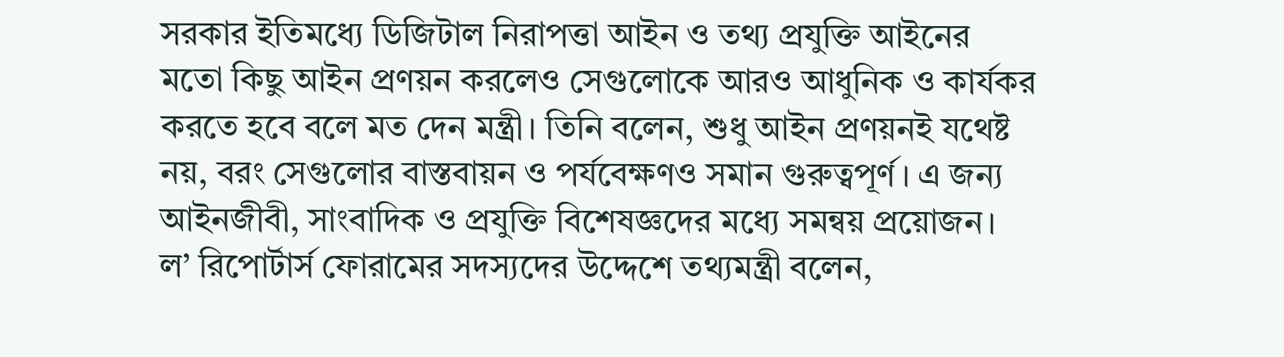সরকার ইতিমধ্যে ডিজিটাল নিরাপত্তা আইন ও তথ্য প্রযুক্তি আইনের মতো কিছু আইন প্রণয়ন করলেও সেগুলোকে আরও আধুনিক ও কার্যকর করতে হবে বলে মত দেন মন্ত্রী। তিনি বলেন, শুধু আইন প্রণয়নই যথেষ্ট নয়, বরং সেগুলোর বাস্তবায়ন ও পর্যবেক্ষণও সমান গুরুত্বপূর্ণ। এ জন্য আইনজীবী, সাংবাদিক ও প্রযুক্তি বিশেষজ্ঞদের মধ্যে সমন্বয় প্রয়োজন।
ল’ রিপোর্টার্স ফোরামের সদস্যদের উদ্দেশে তথ্যমন্ত্রী বলেন,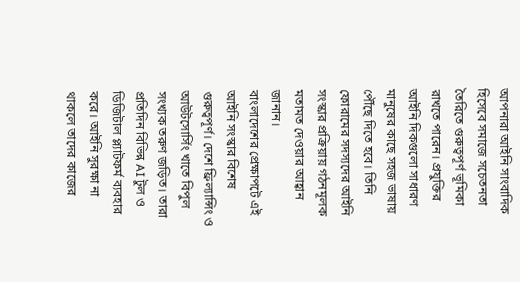আপনারা আইনি সাংবাদিক হিসেবে সমাজে সচেতনতা তৈরিতে গুরুত্বপূর্ণ ভূমিকা রাখতে পারেন। প্রযুক্তির আইনি দিকগুলো সাধারণ মানুষের কাছে সহজ ভাষায় পৌঁছে দিতে হবে। তিনি ফোরামের সদস্যদের আইনি সংস্কার প্রক্রিয়ায় গঠনমূলক মতামত দেওয়ার আহ্বান জানান।
বাংলাদেশের প্রেক্ষাপটে এই আইনি সংস্কার বিশেষ গুরুত্বপূর্ণ। দেশে ফ্রিল্যান্সিং ও আউটসোর্সিং খাতে বিপুল সংখ্যক তরুণ জড়িত। তারা প্রতিদিন বিভিন্ন AI টুল ও ডিজিটাল প্ল্যাটফর্ম ব্যবহার করে। আইনি সুরক্ষা না থাকলে তাদের কাজের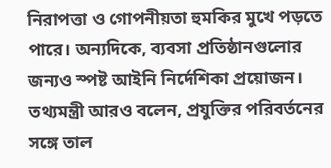নিরাপত্তা ও গোপনীয়তা হুমকির মুখে পড়তে পারে। অন্যদিকে, ব্যবসা প্রতিষ্ঠানগুলোর জন্যও স্পষ্ট আইনি নির্দেশিকা প্রয়োজন।
তথ্যমন্ত্রী আরও বলেন, প্রযুক্তির পরিবর্তনের সঙ্গে তাল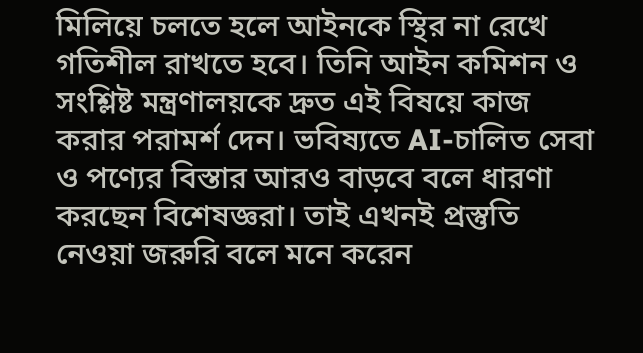মিলিয়ে চলতে হলে আইনকে স্থির না রেখে গতিশীল রাখতে হবে। তিনি আইন কমিশন ও সংশ্লিষ্ট মন্ত্রণালয়কে দ্রুত এই বিষয়ে কাজ করার পরামর্শ দেন। ভবিষ্যতে AI-চালিত সেবা ও পণ্যের বিস্তার আরও বাড়বে বলে ধারণা করছেন বিশেষজ্ঞরা। তাই এখনই প্রস্তুতি নেওয়া জরুরি বলে মনে করেন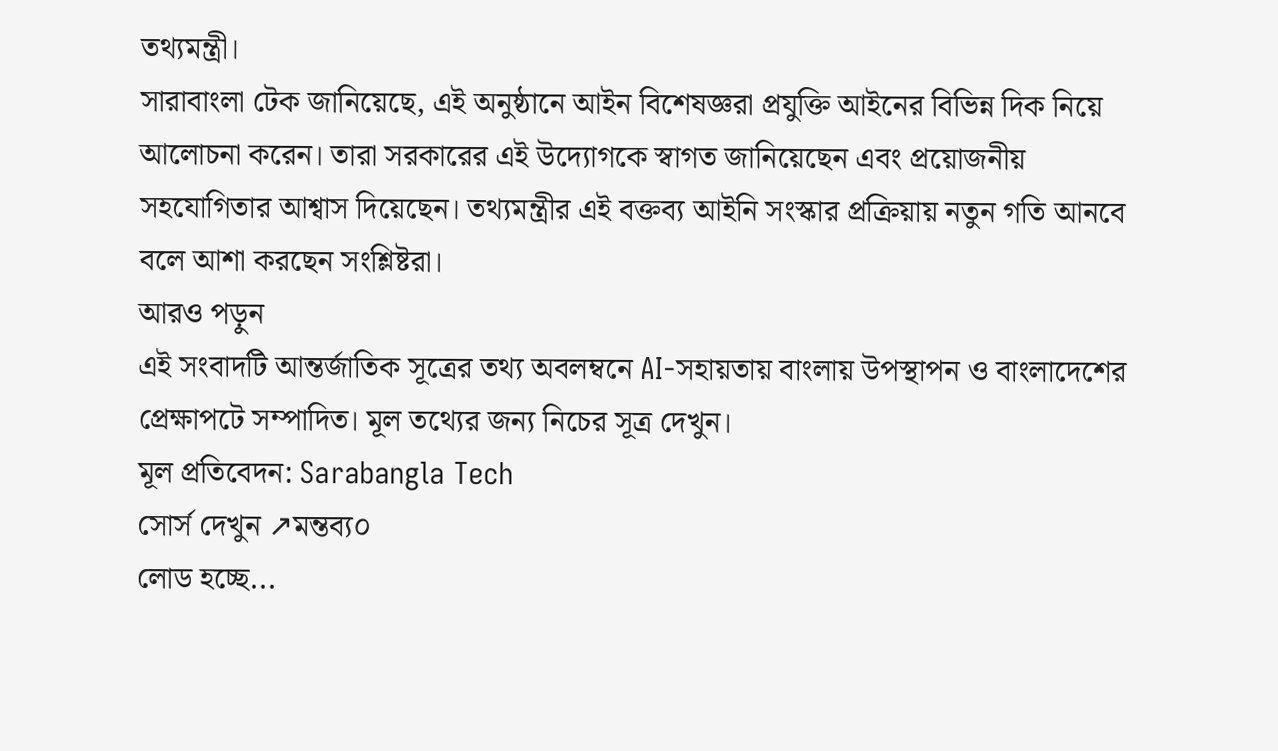তথ্যমন্ত্রী।
সারাবাংলা টেক জানিয়েছে, এই অনুষ্ঠানে আইন বিশেষজ্ঞরা প্রযুক্তি আইনের বিভিন্ন দিক নিয়ে আলোচনা করেন। তারা সরকারের এই উদ্যোগকে স্বাগত জানিয়েছেন এবং প্রয়োজনীয় সহযোগিতার আশ্বাস দিয়েছেন। তথ্যমন্ত্রীর এই বক্তব্য আইনি সংস্কার প্রক্রিয়ায় নতুন গতি আনবে বলে আশা করছেন সংশ্লিষ্টরা।
আরও পড়ুন
এই সংবাদটি আন্তর্জাতিক সূত্রের তথ্য অবলম্বনে AI-সহায়তায় বাংলায় উপস্থাপন ও বাংলাদেশের প্রেক্ষাপটে সম্পাদিত। মূল তথ্যের জন্য নিচের সূত্র দেখুন।
মূল প্রতিবেদন: Sarabangla Tech
সোর্স দেখুন ↗মন্তব্য০
লোড হচ্ছে...